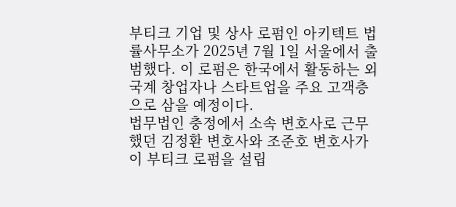부티크 기업 및 상사 로펌인 아키텍트 법률사무소가 2025년 7월 1일 서울에서 출범했다. 이 로펌은 한국에서 활동하는 외국계 창업자나 스타트업을 주요 고객층으로 삼을 예정이다.
법무법인 충정에서 소속 변호사로 근무했던 김정환 변호사와 조준호 변호사가 이 부티크 로펌을 설립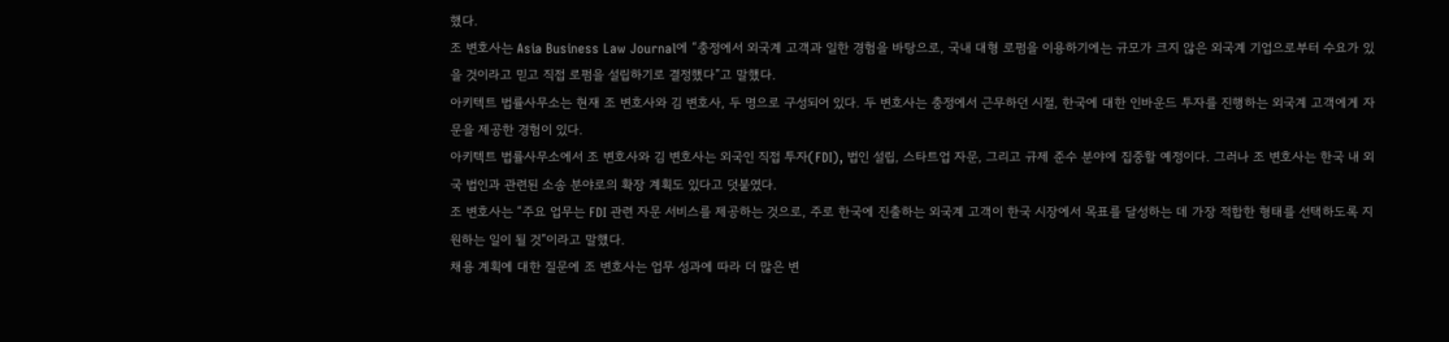했다.
조 변호사는 Asia Business Law Journal에 “충정에서 외국계 고객과 일한 경험을 바탕으로, 국내 대형 로펌을 이용하기에는 규모가 크지 않은 외국계 기업으로부터 수요가 있을 것이라고 믿고 직접 로펌을 설립하기로 결정했다”고 말했다.
아키텍트 법률사무소는 현재 조 변호사와 김 변호사, 두 명으로 구성되어 있다. 두 변호사는 충정에서 근무하던 시절, 한국에 대한 인바운드 투자를 진행하는 외국계 고객에게 자문을 제공한 경험이 있다.
아키텍트 법률사무소에서 조 변호사와 김 변호사는 외국인 직접 투자(FDI), 법인 설립, 스타트업 자문, 그리고 규제 준수 분야에 집중할 예정이다. 그러나 조 변호사는 한국 내 외국 법인과 관련된 소송 분야로의 확장 계획도 있다고 덧붙였다.
조 변호사는 “주요 업무는 FDI 관련 자문 서비스를 제공하는 것으로, 주로 한국에 진출하는 외국계 고객이 한국 시장에서 목표를 달성하는 데 가장 적합한 형태를 선택하도록 지원하는 일이 될 것”이라고 말했다.
채용 계획에 대한 질문에 조 변호사는 업무 성과에 따라 더 많은 변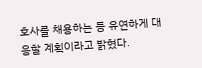호사를 채용하는 등 유연하게 대응할 계획이라고 밝혔다.